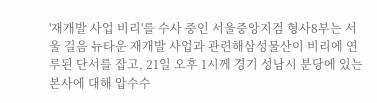'재개발 사업 비리'를 수사 중인 서울중앙지검 형사8부는 서울 길음 뉴타운 재개발 사업과 관련해삼성물산이 비리에 연루된 단서를 잡고, 21일 오후 1시께 경기 성남시 분당에 있는 본사에 대해 압수수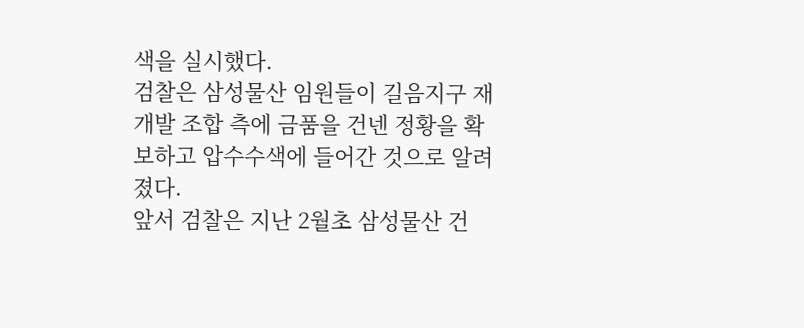색을 실시했다.
검찰은 삼성물산 임원들이 길음지구 재개발 조합 측에 금품을 건넨 정황을 확보하고 압수수색에 들어간 것으로 알려졌다.
앞서 검찰은 지난 2월초 삼성물산 건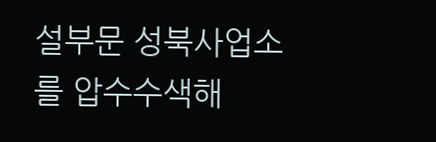설부문 성북사업소를 압수수색해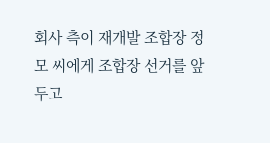회사 측이 재개발 조합장 정모 씨에게 조합장 선거를 앞두고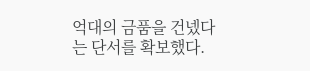억대의 금품을 건넸다는 단서를 확보했다.